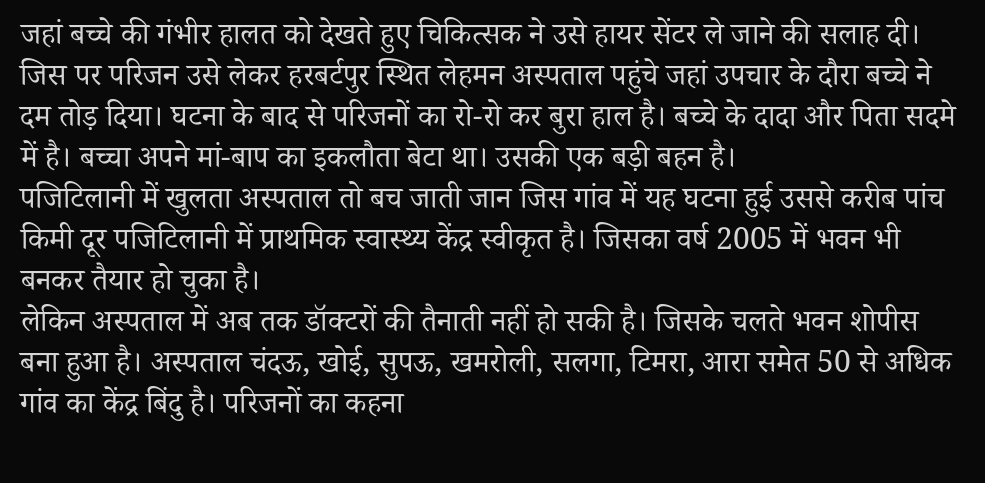जहां बच्चे की गंभीर हालत को देखते हुए चिकित्सक ने उसे हायर सेंटर ले जाने की सलाह दी। जिस पर परिजन उसे लेकर हरबर्टपुर स्थित लेहमन अस्पताल पहुंचे जहां उपचार के दौरा बच्चे ने दम तोड़ दिया। घटना के बाद से परिजनों का रो-रो कर बुरा हाल है। बच्चे के दादा और पिता सदमे में है। बच्चा अपने मां-बाप का इकलौता बेटा था। उसकी एक बड़ी बहन है।
पजिटिलानी में खुलता अस्पताल तो बच जाती जान जिस गांव में यह घटना हुई उससे करीब पांच किमी दूर पजिटिलानी में प्राथमिक स्वास्थ्य केंद्र स्वीकृत है। जिसका वर्ष 2005 में भवन भी बनकर तैयार हो चुका है।
लेकिन अस्पताल में अब तक डॉक्टरों की तैनाती नहीं हो सकी है। जिसके चलते भवन शोपीस बना हुआ है। अस्पताल चंदऊ, खोई, सुपऊ, खमरोली, सलगा, टिमरा, आरा समेत 50 से अधिक गांव का केंद्र बिंदु है। परिजनों का कहना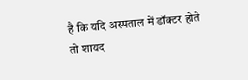है कि यदि अस्पताल में डॉक्टर होते तो शायद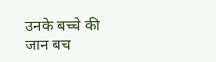उनके बच्चे की जान बच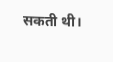सकती थी।